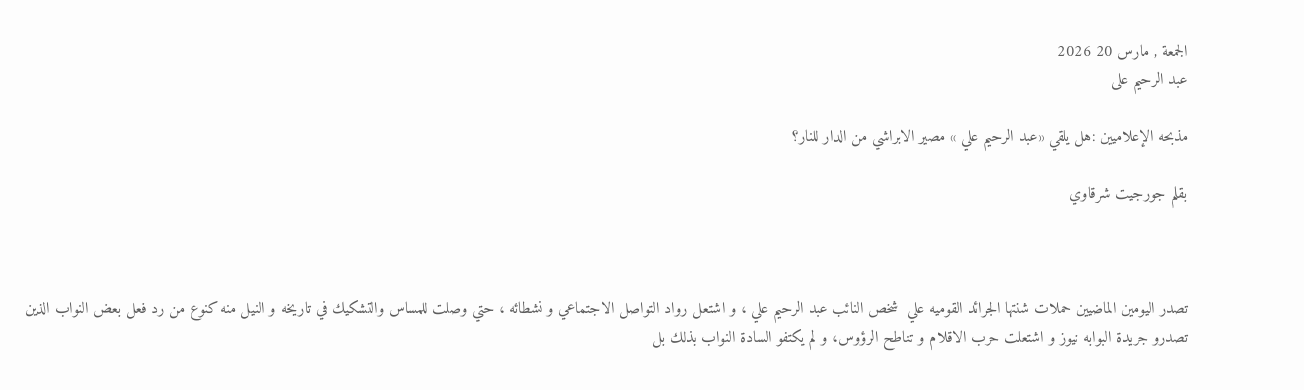الجمعة , مارس 20 2026
عبد الرحيم على

مذبحه الإعلاميين :هل يلقي «عبد الرحيم علي » مصير الابراشي من الدار للنار؟

بقلم جورجيت شرقاوي



تصدر اليومين الماضيين حملات شنتها الجرائد القوميه علي  شخص النائب عبد الرحيم علي ، و اشتعل رواد التواصل الاجتماعي و نشطائه ، حتي وصلت للمساس والتشكيك في تاريخه و النيل منه كنوع من رد فعل بعض النواب الذين تصدرو جريدة البوابه نيوز و اشتعلت حرب الاقلام و تناطح الرؤوس، و لم يكتفو السادة النواب بذلك بل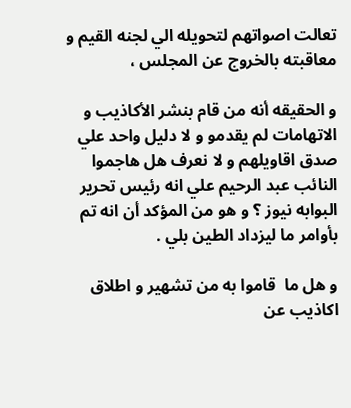تعالت اصواتهم لتحويله الي لجنه القيم و معاقبته بالخروج عن المجلس ،

و الحقيقه أنه من قام بنشر الأكاذيب و الاتهامات لم يقدمو و لا دليل واحد علي صدق اقاويلهم و لا نعرف هل هاجموا النائب عبد الرحيم علي انه رئيس تحرير البوابه نيوز ؟ و هو من المؤكد أن انه تم بأوامر ما ليزداد الطين بلي .

و هل ما  قاموا به من تشهير و اطلاق اكاذيب عن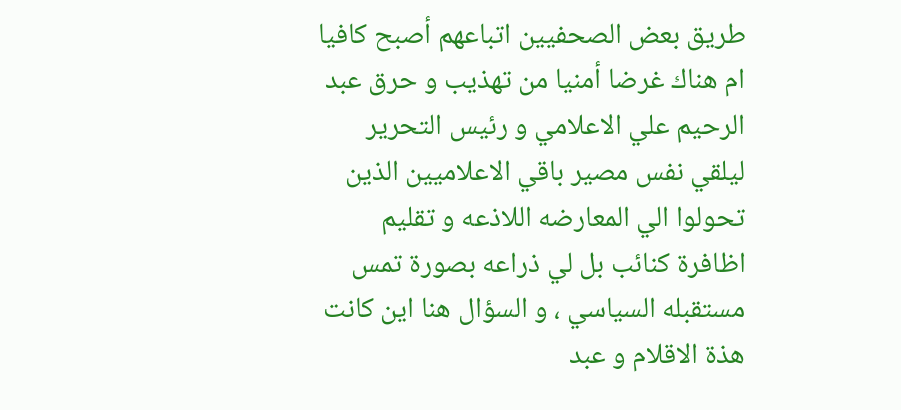طريق بعض الصحفيين اتباعهم أصبح كافيا ام هناك غرضا أمنيا من تهذيب و حرق عبد الرحيم علي الاعلامي و رئيس التحرير ليلقي نفس مصير باقي الاعلاميين الذين تحولوا الي المعارضه اللاذعه و تقليم اظافرة كنائب بل لي ذراعه بصورة تمس مستقبله السياسي ، و السؤال هنا اين كانت هذة الاقلام و عبد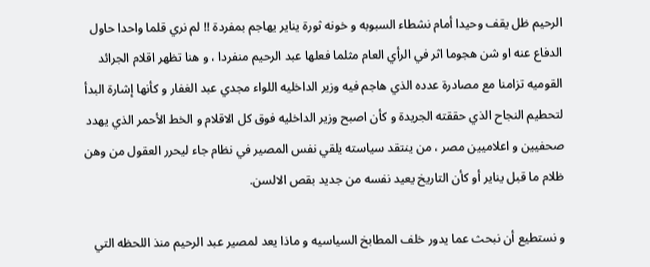الرحيم ظل يقف وحيدا أمام نشطاء السبوبه و خونه ثورة يناير يهاجم بمفردة !! لم نري قلما واحدا حاول الدفاع عنه او شن هجوما اثر في الرأي العام مثلما فعلها عبد الرحيم منفردا ، و هنا تظهر اقلام الجرائد القوميه تزامنا مع مصادرة عدده الذي هاجم فيه وزير الداخليه اللواء مجدي عبد الغفار و كأنها إشارة البدأ لتحطيم النجاح الذي حققته الجريدة و كأن اصبح وزير الداخليه فوق كل الاقلام و الخط الأحمر الذي يهدد صحفيين و اعلاميين مصر ، من ينتقد سياسته يلقي نفس المصير في نظام جاء ليحرر العقول من وهن ظلام ما قبل يناير أو كأن التاريخ يعيد نفسه من جديد بقص الالسن.

و نستطيع أن نبحث عما يدور خلف المطابخ السياسيه و ماذا يعد لمصير عبد الرحيم منذ اللحظه التي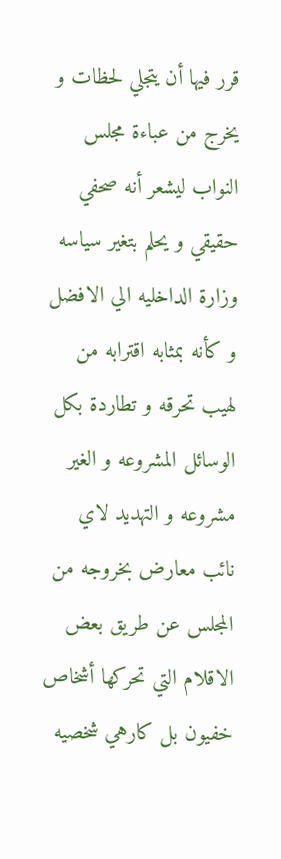قرر فيها أن يتجلي لحظات و يخرج من عباءة مجلس النواب ليشعر أنه صحفي حقيقي و يحلم بتغير سياسه وزارة الداخليه الي الافضل و كأنه بمثابه اقترابه من لهيب تحرقه و تطاردة بكل الوسائل المشروعه و الغير مشروعه و التهديد لاي نائب معارض بخروجه من المجلس عن طريق بعض الاقلام التي تحركها أشخاص خفيون بل كارهي شخصيه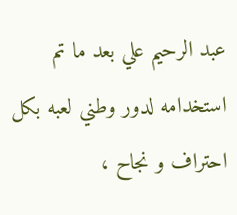عبد الرحيم علي بعد ما تم استخدامه لدور وطني لعبه بكل احتراف و نجاح ،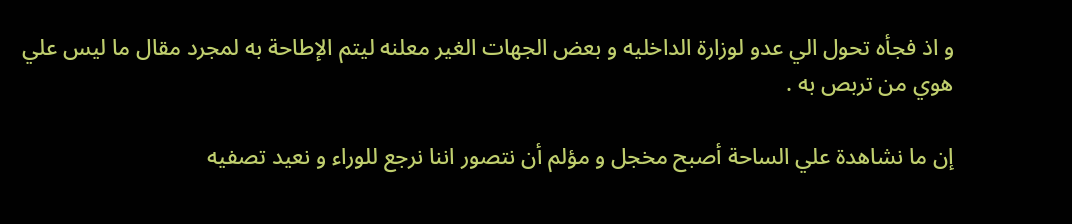و اذ فجأه تحول الي عدو لوزارة الداخليه و بعض الجهات الغير معلنه ليتم الإطاحة به لمجرد مقال ما ليس علي هوي من تربص به .

إن ما نشاهدة علي الساحة أصبح مخجل و مؤلم أن نتصور اننا نرجع للوراء و نعيد تصفيه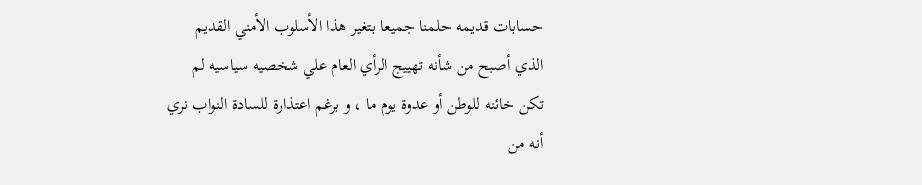حسابات قديمه حلمنا جميعا بتغير هذا الأسلوب الأمني القديم الذي أصبح من شأنه تهييج الرأي العام علي شخصيه سياسيه لم تكن خائنه للوطن أو عدوة يوم ما ، و برغم اعتذارة للسادة النواب نري أنه من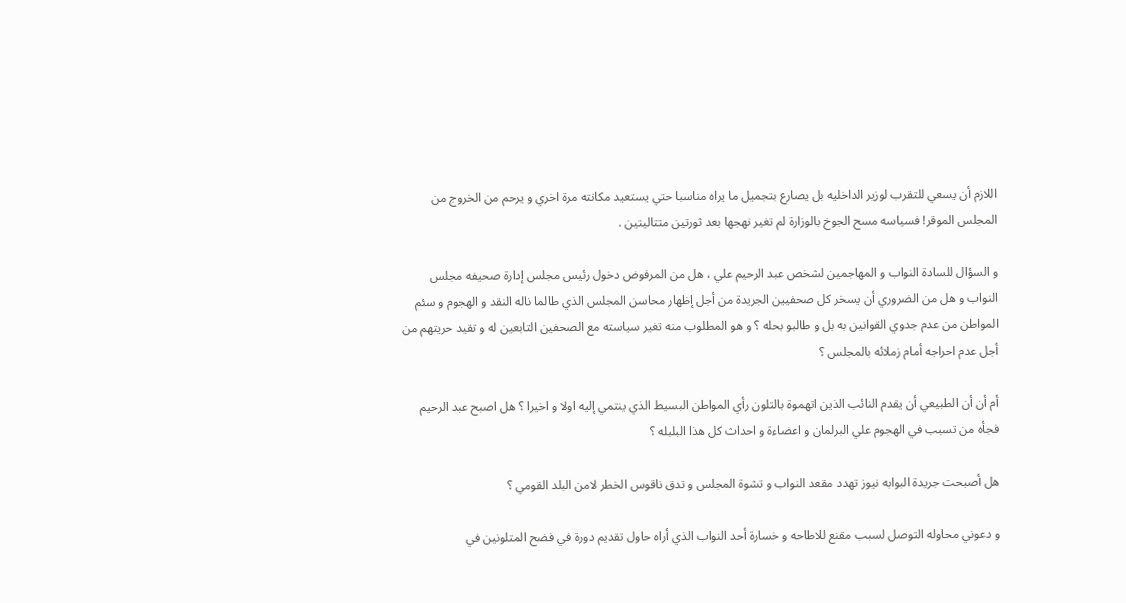اللازم أن يسعي للتقرب لوزير الداخليه بل يصارع بتجميل ما يراه مناسبا حتي يستعيد مكانته مرة اخري و يرحم من الخروج من المجلس الموقر! فسياسه مسح الجوخ بالوزارة لم تغير نهجها بعد ثورتين متتاليتين .

و السؤال للسادة النواب و المهاجمين لشخص عبد الرحيم علي ، هل من المرفوض دخول رئيس مجلس إدارة صحيفه مجلس النواب و هل من الضروري أن يسخر كل صحفيين الجريدة من أجل إظهار محاسن المجلس الذي طالما ناله النقد و الهجوم و سئم المواطن من عدم جدوي القوانين به بل و طالبو بحله ؟ و هو المطلوب منه تغير سياسته مع الصحفين التابعين له و تقيد حريتهم من أجل عدم احراجه أمام زملائه بالمجلس ؟

أم أن أن الطبيعي أن يقدم النائب الذين اتهموة بالتلون رأي المواطن البسيط الذي ينتمي إليه اولا و اخيرا ؟ هل اصبح عبد الرحيم فجأه من تسبب في الهجوم علي البرلمان و اعضاءة و احداث كل هذا البلبله ؟

هل أصبحت جريدة البوابه نيوز تهدد مقعد النواب و تشوة المجلس و تدق ناقوس الخطر لامن البلد القومي ؟

و دعوني محاوله التوصل لسبب مقنع للاطاحه و خسارة أحد النواب الذي أراه حاول تقديم دورة في فضح المتلونين في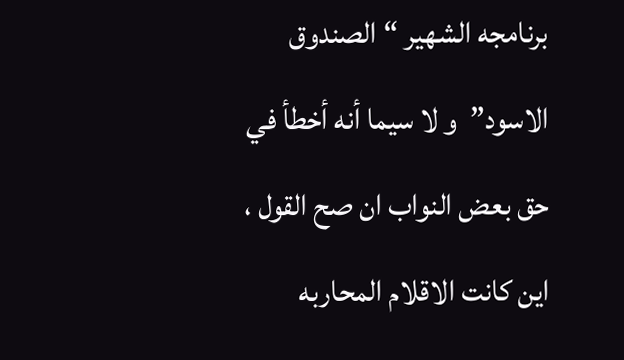برنامجه الشهير “الصندوق الاسود”  و لا سيما أنه أخطأ في حق بعض النواب ان صح القول ، اين كانت الاقلام المحاربه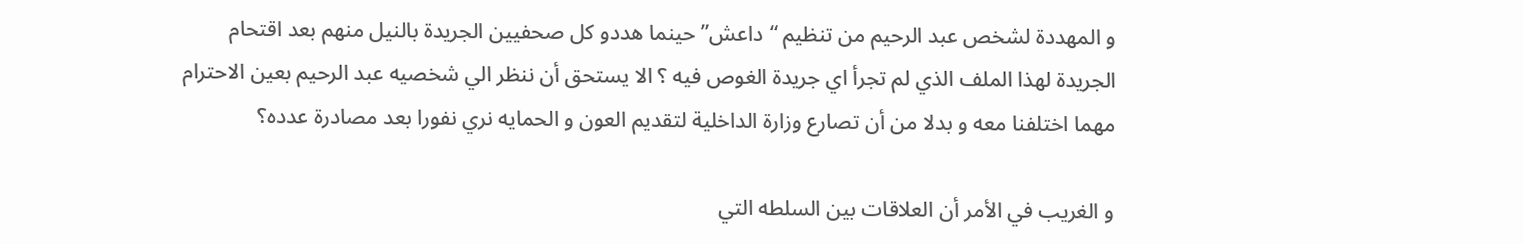و المهددة لشخص عبد الرحيم من تنظيم “داعش” حينما هددو كل صحفيين الجريدة بالنيل منهم بعد اقتحام الجريدة لهذا الملف الذي لم تجرأ اي جريدة الغوص فيه ؟ الا يستحق أن ننظر الي شخصيه عبد الرحيم بعين الاحترام مهما اختلفنا معه و بدلا من أن تصارع وزارة الداخلية لتقديم العون و الحمايه نري نفورا بعد مصادرة عدده؟

و الغريب في الأمر أن العلاقات بين السلطه التي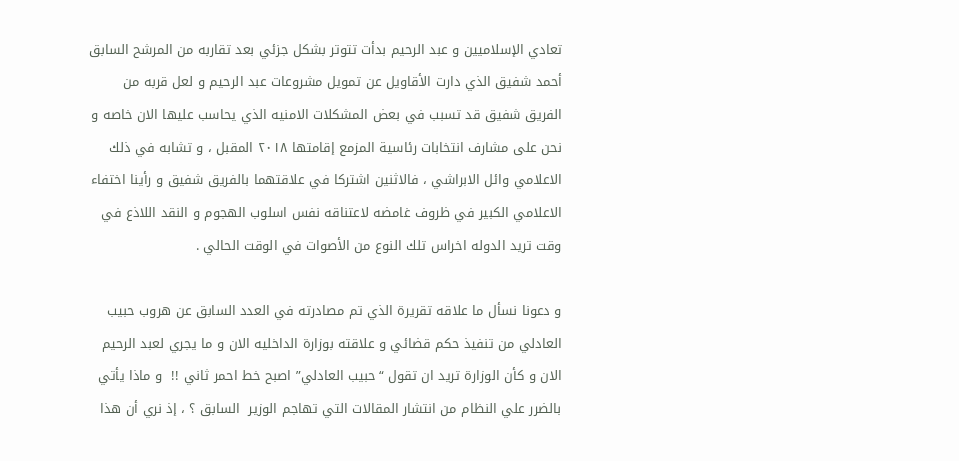تعادي الإسلاميين و عبد الرحيم بدأت تتوتر بشكل جزئي بعد تقاربه من المرشح السابق أحمد شفيق الذي دارت الأقاويل عن تمويل مشروعات عبد الرحيم و لعل قربه من الفريق شفيق قد تسبب في بعض المشكلات الامنيه الذي يحاسب عليها الان خاصه و نحن على مشارف انتخابات رئاسية المزمع إقامتها ٢٠١٨ المقبل ، و تشابه في ذلك الاعلامي وائل الابراشي ، فالاثنين اشتركا في علاقتهما بالفريق شفيق و رأينا اختفاء الاعلامي الكبير في ظروف غامضه لاعتناقه نفس اسلوب الهجوم و النقد اللاذع في وقت تريد الدوله اخراس تلك النوع من الأصوات في الوقت الحالي .

و دعونا نسأل ما علاقه تقريرة الذي تم مصادرته في العدد السابق عن هروب حبيب العادلي من تنفيذ حكم قضائي و علاقته بوزارة الداخليه الان و ما يجري لعبد الرحيم الان و كأن الوزارة تريد ان تقول “حبيب العادلي” اصبح خط احمر ثاني !!  و ماذا يأتي بالضرر علي النظام من انتشار المقالات التي تهاجم الوزير  السابق ؟ ، إذ نري أن هذا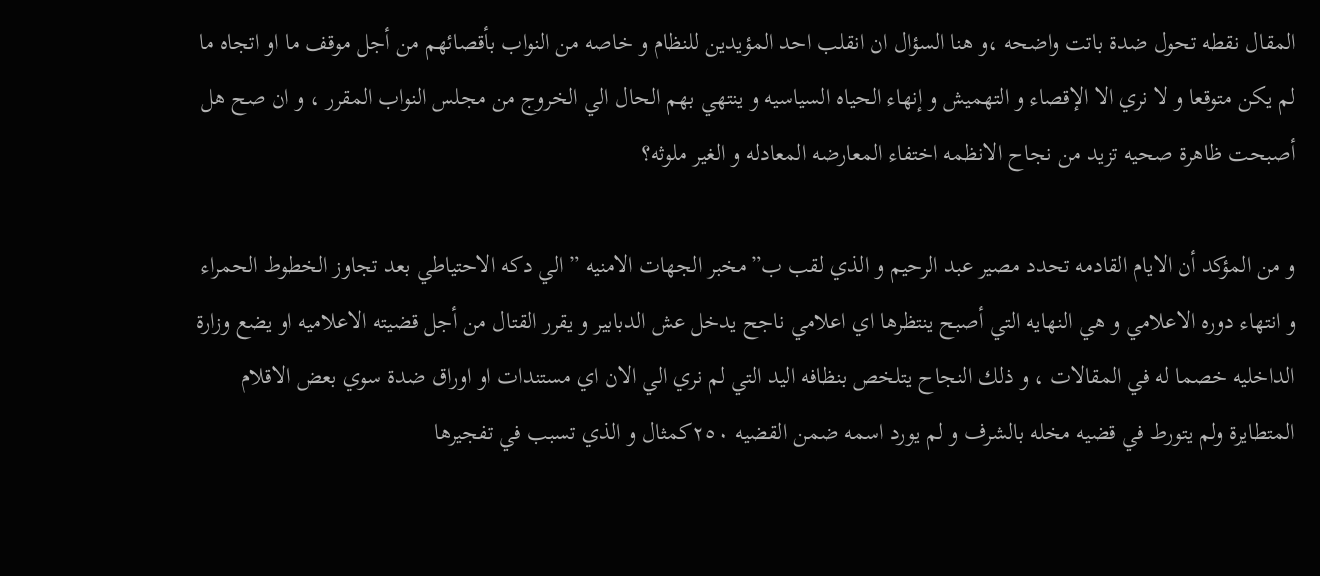المقال نقطه تحول ضدة باتت واضحه ،و هنا السؤال ان انقلب احد المؤيدين للنظام و خاصه من النواب بأقصائهم من أجل موقف ما او اتجاه ما لم يكن متوقعا و لا نري الا الإقصاء و التهميش و إنهاء الحياه السياسيه و ينتهي بهم الحال الي الخروج من مجلس النواب المقرر ، و ان صح هل أصبحت ظاهرة صحيه تزيد من نجاح الانظمه اختفاء المعارضه المعادله و الغير ملوثه؟

و من المؤكد أن الايام القادمه تحدد مصير عبد الرحيم و الذي لقب ب”مخبر الجهات الامنيه ” الي دكه الاحتياطي بعد تجاوز الخطوط الحمراء و انتهاء دوره الاعلامي و هي النهايه التي أصبح ينتظرها اي اعلامي ناجح يدخل عش الدبابير و يقرر القتال من أجل قضيته الاعلاميه او يضع وزارة الداخليه خصما له في المقالات ، و ذلك النجاح يتلخص بنظافه اليد التي لم نري الي الان اي مستندات او اوراق ضدة سوي بعض الاقلام المتطايرة ولم يتورط في قضيه مخله بالشرف و لم يورد اسمه ضمن القضيه ٢٥٠كمثال و الذي تسبب في تفجيرها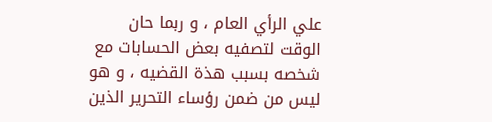علي الرأي العام ، و ربما حان الوقت لتصفيه بعض الحسابات مع شخصه بسبب هذة القضيه ، و هو ليس من ضمن رؤساء التحرير الذين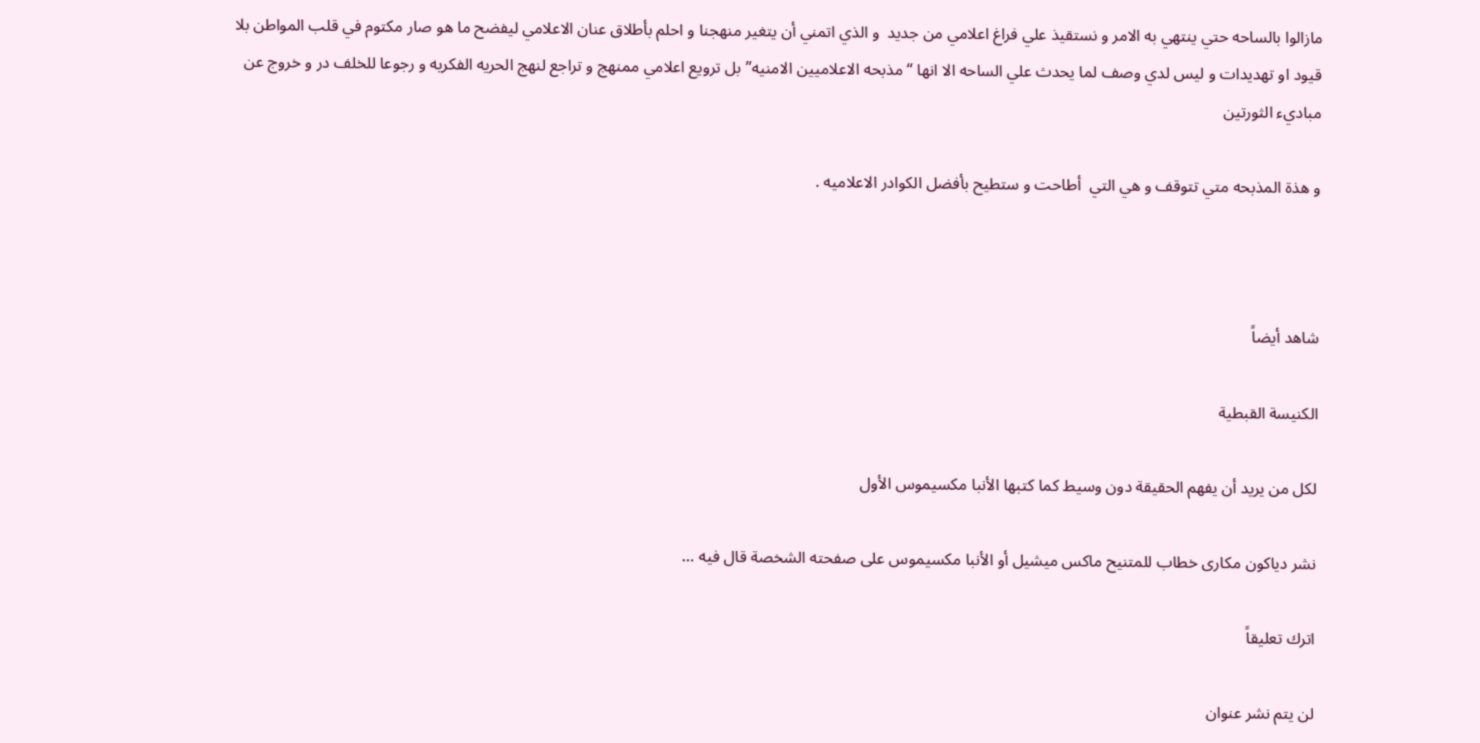مازالوا بالساحه حتي ينتهي به الامر و نستقيذ علي فراغ اعلامي من جديد  و الذي اتمني أن يتغير منهجنا و احلم بأطلاق عنان الاعلامي ليفضح ما هو صار مكتوم في قلب المواطن بلا قيود او تهديدات و ليس لدي وصف لما يحدث علي الساحه الا انها “مذبحه الاعلاميين الامنيه”بل ترويع اعلامي ممنهج و تراجع لنهج الحريه الفكريه و رجوعا للخلف در و خروج عن مباديء الثورتين

و هذة المذبحه متي تتوقف و هي التي  أطاحت و ستطيح بأفضل الكوادر الاعلاميه .



شاهد أيضاً

الكنيسة القبطية

لكل من يريد أن يفهم الحقيقة دون وسيط كما كتبها الأنبا مكسيموس الأول

نشر دياكون مكارى خطاب للمتنيح ماكس ميشيل أو الأنبا مكسيموس على صفحته الشخصة قال فيه …

اترك تعليقاً

لن يتم نشر عنوان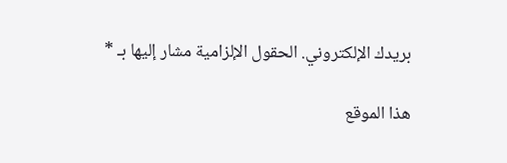بريدك الإلكتروني. الحقول الإلزامية مشار إليها بـ *

هذا الموقع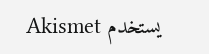يستخدم Akismet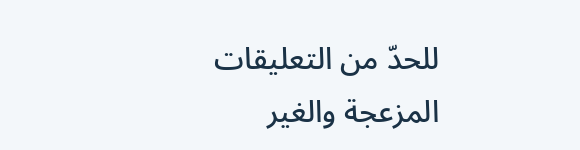للحدّ من التعليقات المزعجة والغير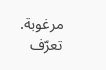مرغوبة. تعرّف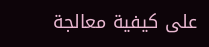على كيفية معالجة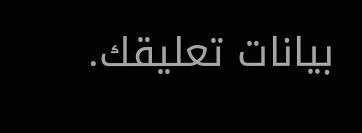بيانات تعليقك.